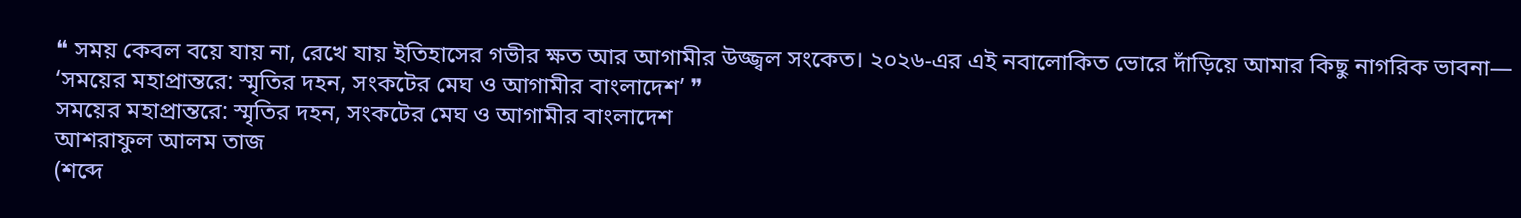❝ সময় কেবল বয়ে যায় না, রেখে যায় ইতিহাসের গভীর ক্ষত আর আগামীর উজ্জ্বল সংকেত। ২০২৬-এর এই নবালোকিত ভোরে দাঁড়িয়ে আমার কিছু নাগরিক ভাবনা— ‘সময়ের মহাপ্রান্তরে: স্মৃতির দহন, সংকটের মেঘ ও আগামীর বাংলাদেশ’ ❞
সময়ের মহাপ্রান্তরে: স্মৃতির দহন, সংকটের মেঘ ও আগামীর বাংলাদেশ
আশরাফুল আলম তাজ
(শব্দে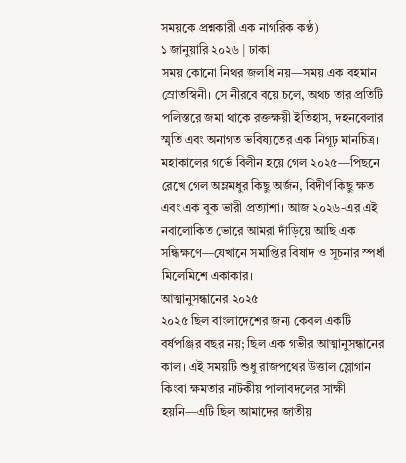সময়কে প্রশ্নকারী এক নাগরিক কণ্ঠ)
১ জানুয়ারি ২০২৬ | ঢাকা
সময় কোনো নিথর জলধি নয়—সময় এক বহমান স্রোতস্বিনী। সে নীরবে বয়ে চলে, অথচ তার প্রতিটি পলিস্তরে জমা থাকে রক্তক্ষয়ী ইতিহাস, দহনবেলার স্মৃতি এবং অনাগত ভবিষ্যতের এক নিগূঢ় মানচিত্র। মহাকালের গর্ভে বিলীন হয়ে গেল ২০২৫—পিছনে রেখে গেল অম্লমধুর কিছু অর্জন, বিদীর্ণ কিছু ক্ষত এবং এক বুক ভারী প্রত্যাশা। আজ ২০২৬-এর এই নবালোকিত ভোরে আমরা দাঁড়িয়ে আছি এক সন্ধিক্ষণে—যেখানে সমাপ্তির বিষাদ ও সূচনার স্পর্ধা মিলেমিশে একাকার।
আত্মানুসন্ধানের ২০২৫
২০২৫ ছিল বাংলাদেশের জন্য কেবল একটি বর্ষপঞ্জির বছর নয়; ছিল এক গভীর আত্মানুসন্ধানের কাল। এই সময়টি শুধু রাজপথের উত্তাল স্লোগান কিংবা ক্ষমতার নাটকীয় পালাবদলের সাক্ষী হয়নি—এটি ছিল আমাদের জাতীয়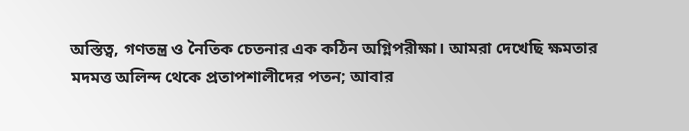অস্তিত্ব, গণতন্ত্র ও নৈতিক চেতনার এক কঠিন অগ্নিপরীক্ষা। আমরা দেখেছি ক্ষমতার মদমত্ত অলিন্দ থেকে প্রতাপশালীদের পতন; আবার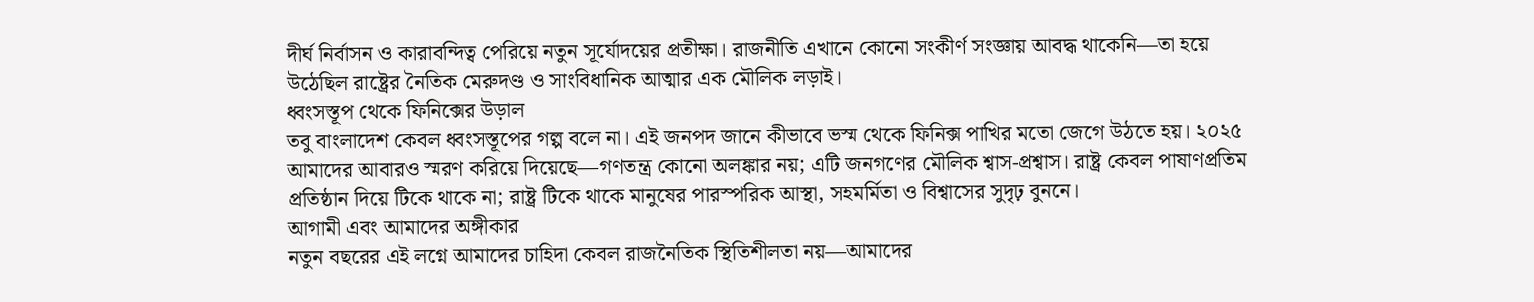দীর্ঘ নির্বাসন ও কারাবন্দিত্ব পেরিয়ে নতুন সূর্যোদয়ের প্রতীক্ষা। রাজনীতি এখানে কোনো সংকীর্ণ সংজ্ঞায় আবদ্ধ থাকেনি—তা হয়ে উঠেছিল রাষ্ট্রের নৈতিক মেরুদণ্ড ও সাংবিধানিক আত্মার এক মৌলিক লড়াই।
ধ্বংসস্তূপ থেকে ফিনিক্সের উড়াল
তবু বাংলাদেশ কেবল ধ্বংসস্তূপের গল্প বলে না। এই জনপদ জানে কীভাবে ভস্ম থেকে ফিনিক্স পাখির মতো জেগে উঠতে হয়। ২০২৫ আমাদের আবারও স্মরণ করিয়ে দিয়েছে—গণতন্ত্র কোনো অলঙ্কার নয়; এটি জনগণের মৌলিক শ্বাস-প্রশ্বাস। রাষ্ট্র কেবল পাষাণপ্রতিম প্রতিষ্ঠান দিয়ে টিকে থাকে না; রাষ্ট্র টিকে থাকে মানুষের পারস্পরিক আস্থা, সহমর্মিতা ও বিশ্বাসের সুদৃঢ় বুননে।
আগামী এবং আমাদের অঙ্গীকার
নতুন বছরের এই লগ্নে আমাদের চাহিদা কেবল রাজনৈতিক স্থিতিশীলতা নয়—আমাদের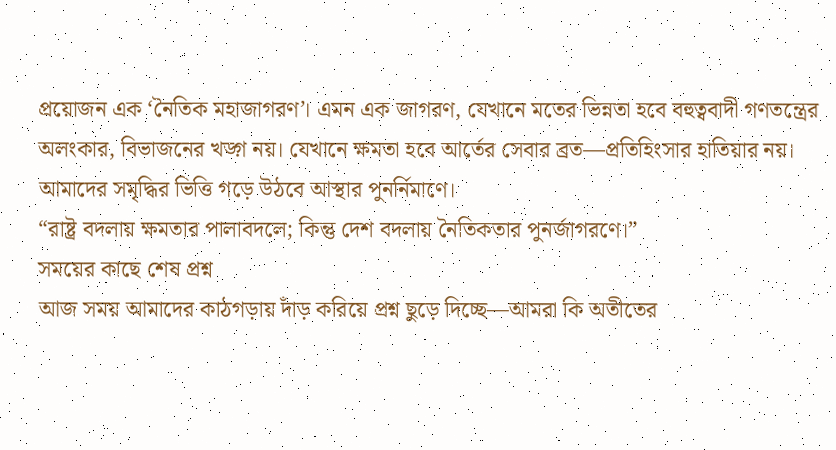প্রয়োজন এক ‘নৈতিক মহাজাগরণ’। এমন এক জাগরণ, যেখানে মতের ভিন্নতা হবে বহুত্ববাদী গণতন্ত্রের অলংকার, বিভাজনের খড়্গ নয়। যেখানে ক্ষমতা হবে আর্তের সেবার ব্রত—প্রতিহিংসার হাতিয়ার নয়। আমাদের সমৃদ্ধির ভিত্তি গড়ে উঠবে আস্থার পুনর্নিমাণে।
“রাষ্ট্র বদলায় ক্ষমতার পালাবদলে; কিন্তু দেশ বদলায় নৈতিকতার পুনর্জাগরণে।”
সময়ের কাছে শেষ প্রশ্ন
আজ সময় আমাদের কাঠগড়ায় দাঁড় করিয়ে প্রশ্ন ছুড়ে দিচ্ছে—আমরা কি অতীতের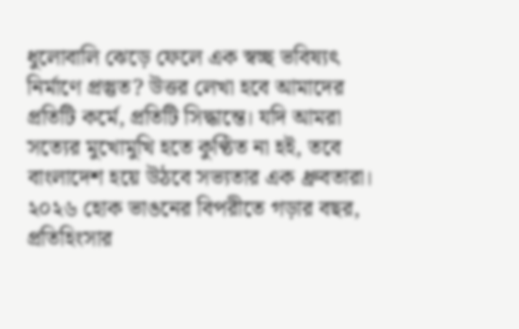ধুলোবালি ঝেড়ে ফেলে এক স্বচ্ছ ভবিষ্যৎ নির্মাণে প্রস্তুত? উত্তর লেখা হবে আমাদের প্রতিটি কর্মে, প্রতিটি সিদ্ধান্তে। যদি আমরা সত্যের মুখোমুখি হতে কুণ্ঠিত না হই, তবে বাংলাদেশ হয়ে উঠবে সভ্যতার এক ধ্রুবতারা।
২০২৬ হোক ভাঙনের বিপরীতে গড়ার বছর, প্রতিহিংসার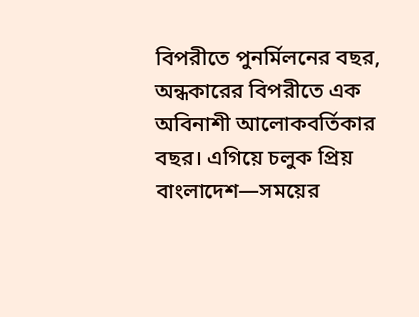বিপরীতে পুনর্মিলনের বছর, অন্ধকারের বিপরীতে এক অবিনাশী আলোকবর্তিকার বছর। এগিয়ে চলুক প্রিয় বাংলাদেশ—সময়ের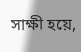সাক্ষী হয়ে,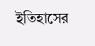ইতিহাসের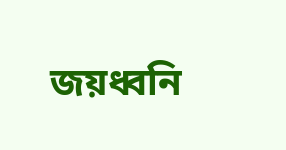জয়ধ্বনি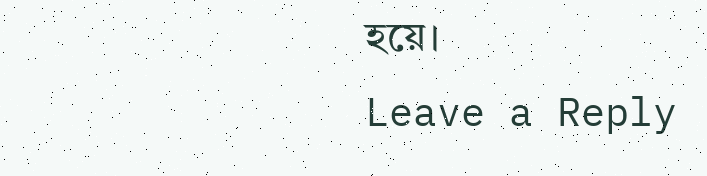হয়ে।
Leave a Reply